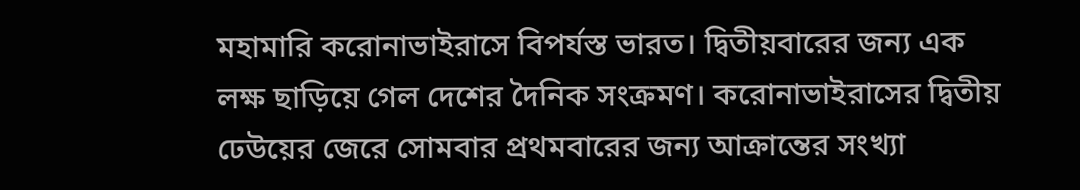মহামারি করোনাভাইরাসে বিপর্যস্ত ভারত। দ্বিতীয়বারের জন্য এক লক্ষ ছাড়িয়ে গেল দেশের দৈনিক সংক্রমণ। করোনাভাইরাসের দ্বিতীয় ঢেউয়ের জেরে সোমবার প্রথমবারের জন্য আক্রান্তের সংখ্যা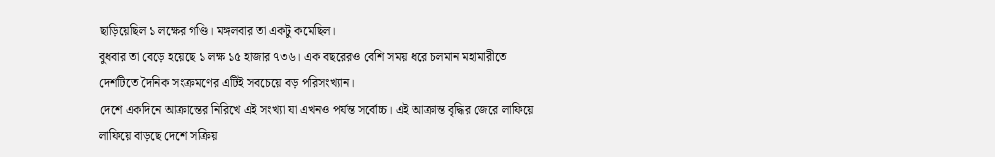ছাড়িয়েছিল ১ লক্ষের গণ্ডি। মঙ্গলবার তা একটু কমেছিল।
বুধবার তা বেড়ে হয়েছে ১ লক্ষ ১৫ হাজার ৭৩৬। এক বছরেরও বেশি সময় ধরে চলমান মহামারীতে দেশটিতে দৈনিক সংক্রমণের এটিই সবচেয়ে বড় পরিসংখ্যান।
দেশে একদিনে আক্রান্তের নিরিখে এই সংখ্যা যা এখনও পর্যন্ত সর্বোচ্চ। এই আক্রান্ত বৃদ্ধির জেরে লাফিয়ে লাফিয়ে বাড়ছে দেশে সক্রিয়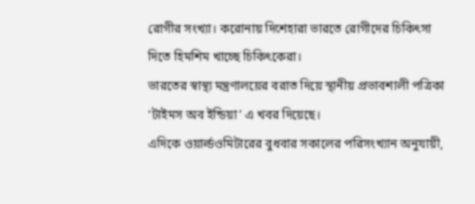রোগীর সংখ্যা। করোনায় দিশেহারা ভারতে রোগীদের চিকিৎসা দিতে হিমশিম খাচ্ছে চিকিৎকেরা।
ভারতের স্বাস্থ্য মন্ত্রণালয়ের বরাত দিয়ে স্থানীয় প্রভাবশালী পত্রিকা ‘টাইমস অব ইন্ডিয়া’ এ খবর দিয়েছে।
এদিকে ওয়ার্ল্ডওমিটারের বুধবার সকালের পরিসংখ্যান অনুযায়ী,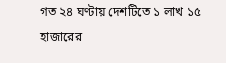গত ২৪ ঘণ্টায় দেশটিতে ১ লাখ ১৫ হাজারের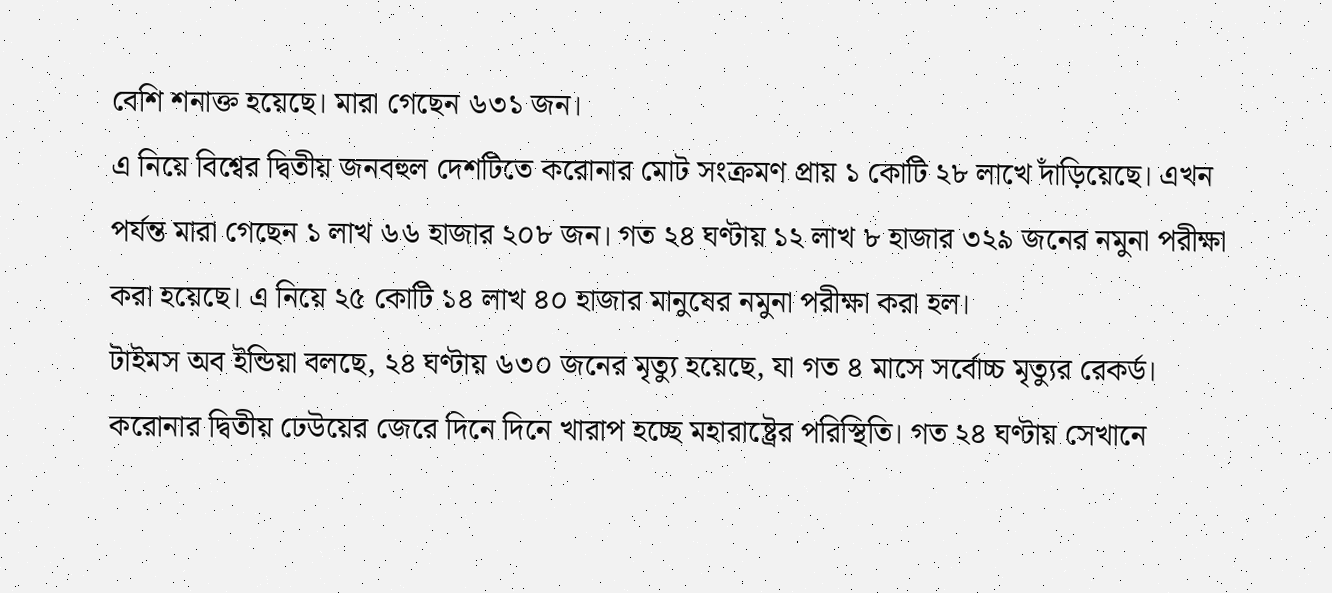বেশি শনাক্ত হয়েছে। মারা গেছেন ৬৩১ জন।
এ নিয়ে বিশ্বের দ্বিতীয় জনবহুল দেশটিতে করোনার মোট সংক্রমণ প্রায় ১ কোটি ২৮ লাখে দাঁড়িয়েছে। এখন পর্যন্ত মারা গেছেন ১ লাখ ৬৬ হাজার ২০৮ জন। গত ২৪ ঘণ্টায় ১২ লাখ ৮ হাজার ৩২৯ জনের নমুনা পরীক্ষা করা হয়েছে। এ নিয়ে ২৫ কোটি ১৪ লাখ ৪০ হাজার মানুষের নমুনা পরীক্ষা করা হল।
টাইমস অব ইন্ডিয়া বলছে, ২৪ ঘণ্টায় ৬৩০ জনের মৃত্যু হয়েছে, যা গত ৪ মাসে সর্বোচ্চ মৃত্যুর রেকর্ড।
করোনার দ্বিতীয় ঢেউয়ের জেরে দিনে দিনে খারাপ হচ্ছে মহারাষ্ট্রের পরিস্থিতি। গত ২৪ ঘণ্টায় সেখানে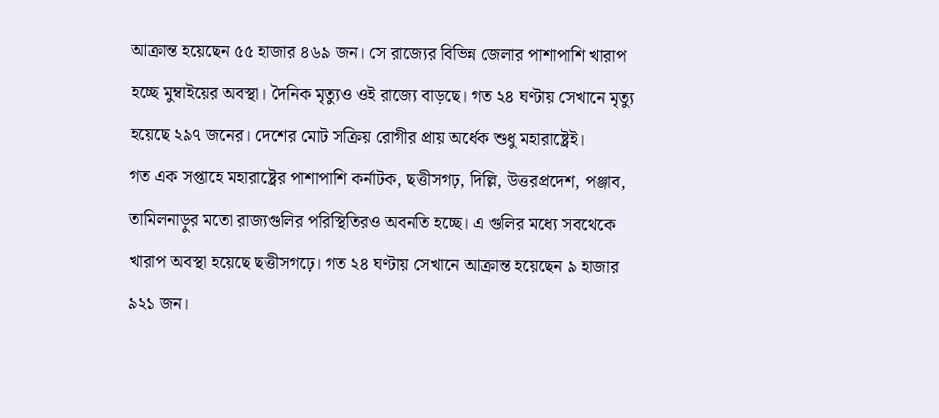আক্রান্ত হয়েছেন ৫৫ হাজার ৪৬৯ জন। সে রাজ্যের বিভিন্ন জেলার পাশাপাশি খারাপ হচ্ছে মুম্বাইয়ের অবস্থা। দৈনিক মৃত্যুও ওই রাজ্যে বাড়ছে। গত ২৪ ঘণ্টায় সেখানে মৃত্যু হয়েছে ২৯৭ জনের। দেশের মোট সক্রিয় রোগীর প্রায় অর্ধেক শুধু মহারাষ্ট্রেই।
গত এক সপ্তাহে মহারাষ্ট্রের পাশাপাশি কর্নাটক, ছত্তীসগঢ়, দিল্লি, উত্তরপ্রদেশ, পঞ্জাব, তামিলনাড়ুর মতো রাজ্যগুলির পরিস্থিতিরও অবনতি হচ্ছে। এ গুলির মধ্যে সবথেকে খারাপ অবস্থা হয়েছে ছত্তীসগঢ়ে। গত ২৪ ঘণ্টায় সেখানে আক্রান্ত হয়েছেন ৯ হাজার ৯২১ জন।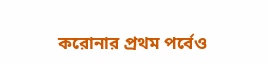করোনার প্রথম পর্বেও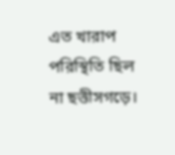এত খারাপ পরিস্থিতি ছিল না ছত্তীসগড়ে।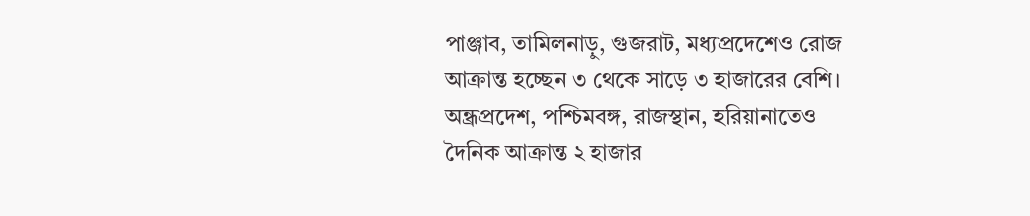পাঞ্জাব, তামিলনাড়ু, গুজরাট, মধ্যপ্রদেশেও রোজ আক্রান্ত হচ্ছেন ৩ থেকে সাড়ে ৩ হাজারের বেশি। অন্ধ্রপ্রদেশ, পশ্চিমবঙ্গ, রাজস্থান, হরিয়ানাতেও দৈনিক আক্রান্ত ২ হাজার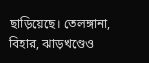ছাড়িয়েছে। তেলঙ্গানা, বিহার, ঝাড়খণ্ডেও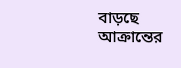বাড়ছে আক্রান্তের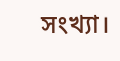সংখ্যা।